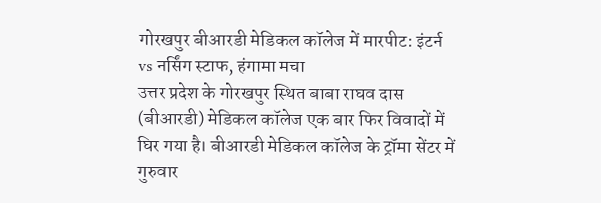गोरखपुर बीआरडी मेडिकल कॉलेज में मारपीट: इंटर्न vs नर्सिंग स्टाफ, हंगामा मचा
उत्तर प्रदेश के गोरखपुर स्थित बाबा राघव दास (बीआरडी) मेडिकल कॉलेज एक बार फिर विवादों में घिर गया है। बीआरडी मेडिकल कॉलेज के ट्रॉमा सेंटर में गुरुवार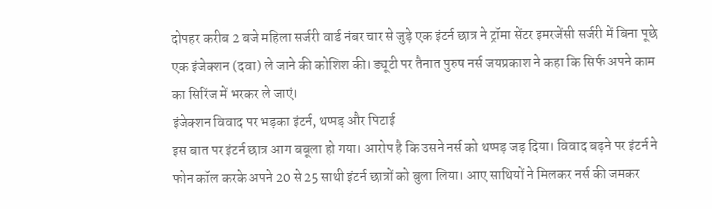दोपहर करीब 2 बजे महिला सर्जरी वार्ड नंबर चार से जुड़े एक इंटर्न छात्र ने ट्रॉमा सेंटर इमरजेंसी सर्जरी में बिना पूछे एक इंजेक्शन (दवा) ले जाने की कोशिश की। ड्यूटी पर तैनात पुरुष नर्स जयप्रकाश ने कहा कि सिर्फ अपने काम का सिरिंज में भरकर ले जाएं।
इंजेक्शन विवाद पर भड़का इंटर्न, थप्पड़ और पिटाई
इस बात पर इंटर्न छात्र आग बबूला हो गया। आरोप है कि उसने नर्स को थप्पड़ जड़ दिया। विवाद बढ़ने पर इंटर्न ने फोन कॉल करके अपने 20 से 25 साथी इंटर्न छात्रों को बुला लिया। आए साथियों ने मिलकर नर्स की जमकर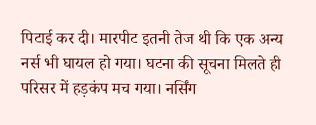पिटाई कर दी। मारपीट इतनी तेज थी कि एक अन्य नर्स भी घायल हो गया। घटना की सूचना मिलते ही परिसर में हड़कंप मच गया। नर्सिंग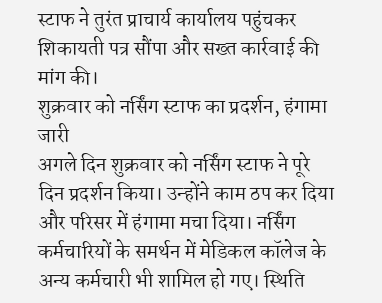स्टाफ ने तुरंत प्राचार्य कार्यालय पहुंचकर शिकायती पत्र सौंपा और सख्त कार्रवाई की मांग की।
शुक्रवार को नर्सिंग स्टाफ का प्रदर्शन, हंगामा जारी
अगले दिन शुक्रवार को नर्सिंग स्टाफ ने पूरे दिन प्रदर्शन किया। उन्होंने काम ठप कर दिया और परिसर में हंगामा मचा दिया। नर्सिंग कर्मचारियों के समर्थन में मेडिकल कॉलेज के अन्य कर्मचारी भी शामिल हो गए। स्थिति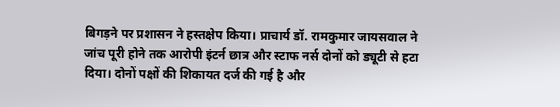बिगड़ने पर प्रशासन ने हस्तक्षेप किया। प्राचार्य डॉ. रामकुमार जायसवाल ने जांच पूरी होने तक आरोपी इंटर्न छात्र और स्टाफ नर्स दोनों को ड्यूटी से हटा दिया। दोनों पक्षों की शिकायत दर्ज की गई है और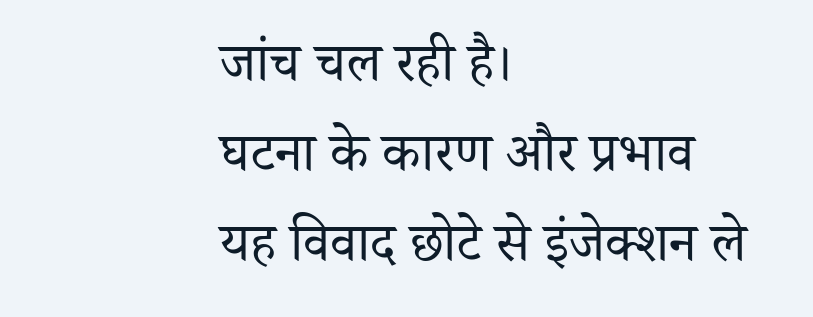जांच चल रही है।
घटना के कारण और प्रभाव
यह विवाद छोटे से इंजेक्शन ले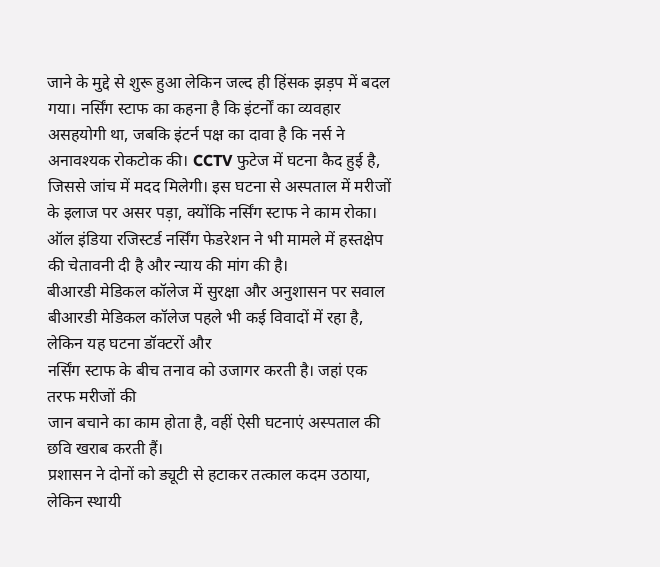जाने के मुद्दे से शुरू हुआ लेकिन जल्द ही हिंसक झड़प में बदल गया। नर्सिंग स्टाफ का कहना है कि इंटर्नों का व्यवहार असहयोगी था, जबकि इंटर्न पक्ष का दावा है कि नर्स ने अनावश्यक रोकटोक की। CCTV फुटेज में घटना कैद हुई है, जिससे जांच में मदद मिलेगी। इस घटना से अस्पताल में मरीजों के इलाज पर असर पड़ा, क्योंकि नर्सिंग स्टाफ ने काम रोका। ऑल इंडिया रजिस्टर्ड नर्सिंग फेडरेशन ने भी मामले में हस्तक्षेप की चेतावनी दी है और न्याय की मांग की है।
बीआरडी मेडिकल कॉलेज में सुरक्षा और अनुशासन पर सवाल
बीआरडी मेडिकल कॉलेज पहले भी कई विवादों में रहा है, लेकिन यह घटना डॉक्टरों और
नर्सिंग स्टाफ के बीच तनाव को उजागर करती है। जहां एक तरफ मरीजों की
जान बचाने का काम होता है, वहीं ऐसी घटनाएं अस्पताल की छवि खराब करती हैं।
प्रशासन ने दोनों को ड्यूटी से हटाकर तत्काल कदम उठाया,
लेकिन स्थायी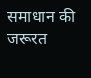समाधान की जरूरत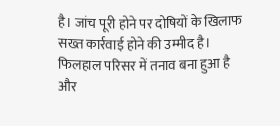है। जांच पूरी होने पर दोषियों के खिलाफ
सख्त कार्रवाई होने की उम्मीद है। फिलहाल परिसर में तनाव बना हुआ है
और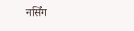नर्सिंग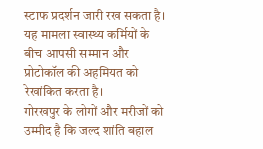स्टाफ प्रदर्शन जारी रख सकता है।
यह मामला स्वास्थ्य कर्मियों के बीच आपसी सम्मान और प्रोटोकॉल की अहमियत को रेखांकित करता है।
गोरखपुर के लोगों और मरीजों को उम्मीद है कि जल्द शांति बहाल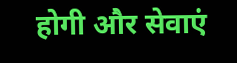होगी और सेवाएं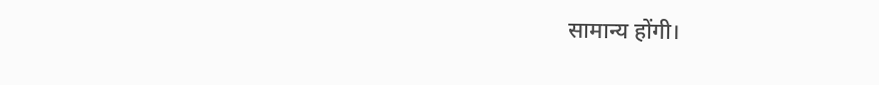सामान्य होंगी।